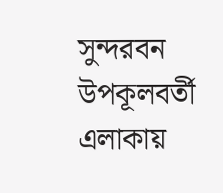সুন্দরবন উপকূলবর্তী এলাকায়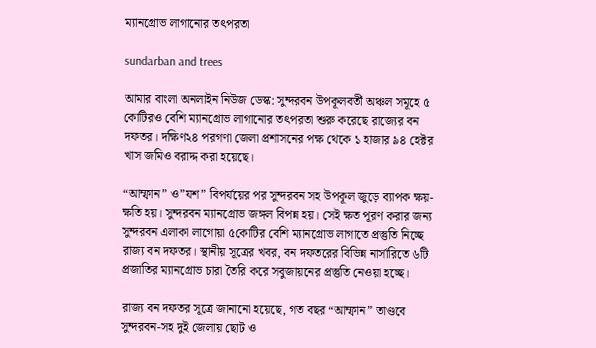ম্যানগ্রোভ লাগানোর তৎপরতা

sundarban and trees

আমার বাংলা অনলাইন নিউজ ডেস্ক: সুন্দরবন উপকূলবর্তী অঞ্চল সমূহে ৫ কোটিরও বেশি ম্যানগ্রোভ লাগানোর তৎপরতা শুরু করেছে রাজ্যের বন দফতর। দক্ষিণ২৪ পরগণা জেলা প্রশাসনের পক্ষ থেকে ১ হাজার ৯৪ হেক্টর খাস জমিও বরাদ্দ করা হয়েছে।

“আম্ফান” ও”যশ” বিপর্যয়ের পর সুন্দরবন সহ উপকূল জুড়ে ব্যাপক ক্ষয়-ক্ষতি হয়। সুন্দরবন ম্যানগ্রোভ জঙ্গল বিপন্ন হয়। সেই ক্ষত পূরণ করার জন্য সুন্দরবন এলাকা লাগোয়া ৫কোটির বেশি ম্যানগ্রোভ লাগাতে প্রস্তুতি নিচ্ছে রাজ্য বন দফতর। স্থানীয় সূত্রের খবর, বন দফতরের বিভিন্ন নার্সারিতে ৬টি প্রজাতির ম্যানগ্রোভ চারা তৈরি করে সবুজায়নের প্রস্তুতি নেওয়া হচ্ছে।

রাজ্য বন দফতর সূত্রে জানানো হয়েছে, গত বছর “আম্ফান” তাণ্ডবে সুন্দরবন-সহ দুই জেলায় ছোট ও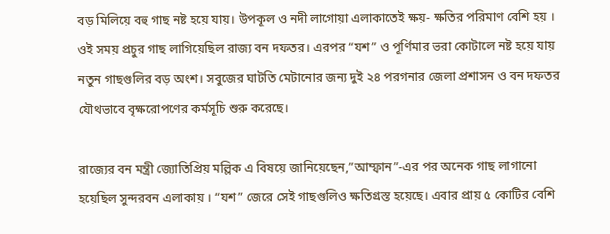বড় মিলিয়ে বহু গাছ নষ্ট হয়ে যায়। উপকূল ও নদী লাগোয়া এলাকাতেই ক্ষয়- ক্ষতির পরিমাণ বেশি হয় । ওই সময় প্রচুর গাছ লাগিয়েছিল রাজ্য বন দফতর। এরপর “যশ” ও পূর্ণিমার ভরা কোটালে নষ্ট হয়ে যায় নতুন গাছগুলির বড় অংশ। সবুজের ঘাটতি মেটানোর জন্য দুই ২৪ পরগনার জেলা প্রশাসন ও বন দফতর যৌথভাবে বৃক্ষরোপণের কর্মসূচি শুরু করেছে।

রাজ্যের বন মন্ত্রী জ্যোতিপ্রিয় মল্লিক এ বিষয়ে জানিয়েছেন,”আম্ফান”-এর পর অনেক গাছ লাগানো হয়েছিল সুন্দরবন এলাকায় । “যশ” জেরে সেই গাছগুলিও ক্ষতিগ্রস্ত হয়েছে। এবার প্রায় ৫ কোটির বেশি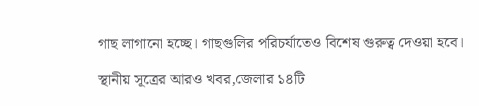গাছ লাগানো হচ্ছে। গাছগুলির পরিচর্যাতেও বিশেষ গুরুত্ব দেওয়া হবে।

স্থানীয় সূত্রের আরও খবর,জেলার ১৪টি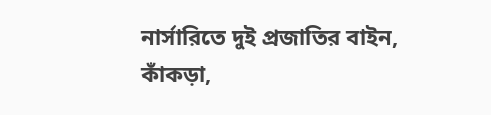নার্সারিতে দুই প্রজাতির বাইন, কাঁকড়া,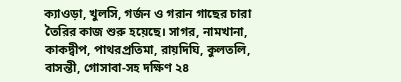ক্যাওড়া, খুলসি, গর্জন ও গরান গাছের চারা তৈরির কাজ শুরু হয়েছে। সাগর, নামখানা, কাকদ্বীপ, পাথরপ্রতিমা, রায়দিঘি, কুলতলি, বাসন্তী, গোসাবা-সহ দক্ষিণ ২৪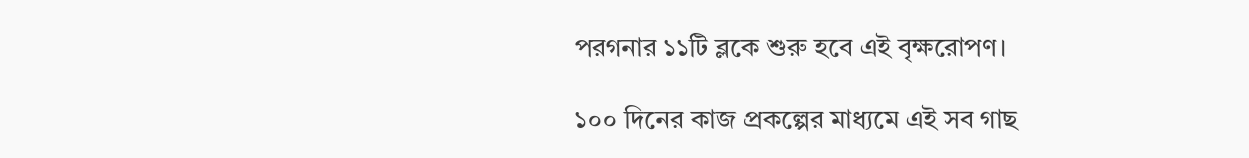পরগনার ১১টি ব্লকে শুরু হবে এই বৃক্ষরোপণ।

১০০ দিনের কাজ প্রকল্পের মাধ্যমে এই সব গাছ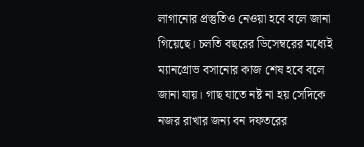লাগানোর প্রস্তুতিও নেওয়া হবে বলে জানা গিয়েছে। চলতি বছরের ডিসেম্বরের মধ্যেই ম্যানগ্রোভ বসানোর কাজ শেষ হবে বলে জানা যায়। গাছ যাতে নষ্ট না হয় সেদিকে নজর রাখার জন্য বন দফতরের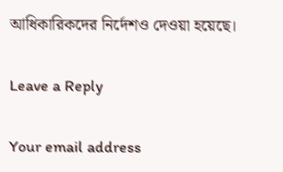আধিকারিকদের নির্দেশও দেওয়া হয়েছে।

Leave a Reply

Your email address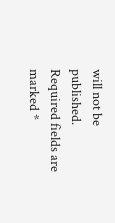will not be published. Required fields are marked *